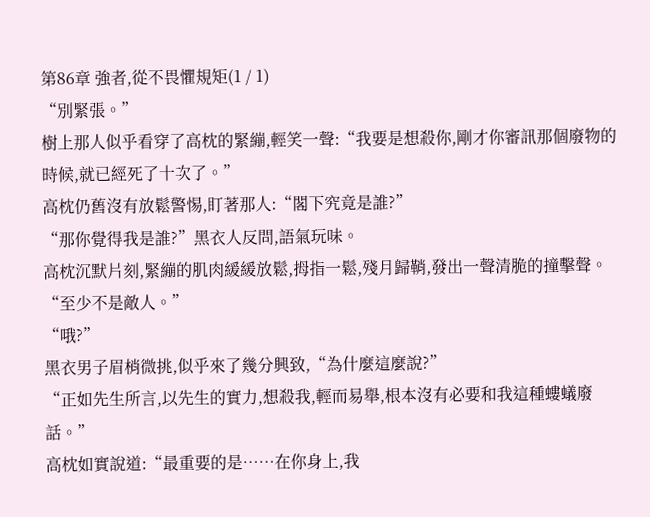第86章 強者,從不畏懼規矩(1 / 1)
“別緊張。”
樹上那人似乎看穿了高枕的緊繃,輕笑一聲:“我要是想殺你,剛才你審訊那個廢物的時候,就已經死了十次了。”
高枕仍舊沒有放鬆警惕,盯著那人:“閣下究竟是誰?”
“那你覺得我是誰?”黑衣人反問,語氣玩味。
高枕沉默片刻,緊繃的肌肉緩緩放鬆,拇指一鬆,殘月歸鞘,發出一聲清脆的撞擊聲。
“至少不是敵人。”
“哦?”
黑衣男子眉梢微挑,似乎來了幾分興致,“為什麼這麼說?”
“正如先生所言,以先生的實力,想殺我,輕而易舉,根本沒有必要和我這種螻蟻廢話。”
高枕如實說道:“最重要的是……在你身上,我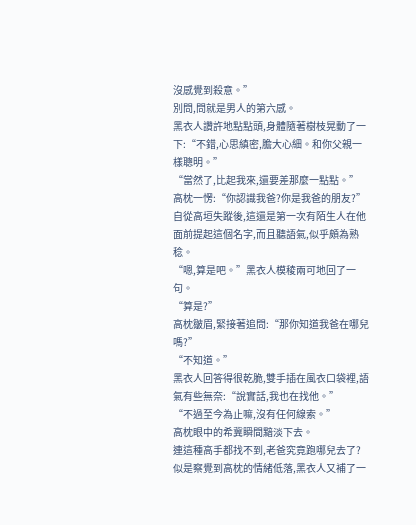沒感覺到殺意。”
別問,問就是男人的第六感。
黑衣人讚許地點點頭,身體隨著樹枝晃動了一下:“不錯,心思縝密,膽大心細。和你父親一樣聰明。”
“當然了,比起我來,還要差那麼一點點。”
高枕一愣:“你認識我爸?你是我爸的朋友?”
自從高垣失蹤後,這還是第一次有陌生人在他面前提起這個名字,而且聽語氣,似乎頗為熟稔。
“嗯,算是吧。”黑衣人模稜兩可地回了一句。
“算是?”
高枕皺眉,緊接著追問:“那你知道我爸在哪兒嗎?”
“不知道。”
黑衣人回答得很乾脆,雙手插在風衣口袋裡,語氣有些無奈:“說實話,我也在找他。”
“不過至今為止嘛,沒有任何線索。”
高枕眼中的希冀瞬間黯淡下去。
連這種高手都找不到,老爸究竟跑哪兒去了?
似是察覺到高枕的情緒低落,黑衣人又補了一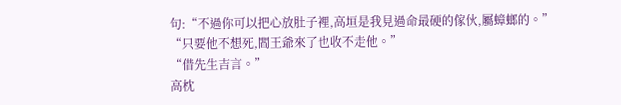句:“不過你可以把心放肚子裡,高垣是我見過命最硬的傢伙,屬蟑螂的。”
“只要他不想死,閻王爺來了也收不走他。”
“借先生吉言。”
高枕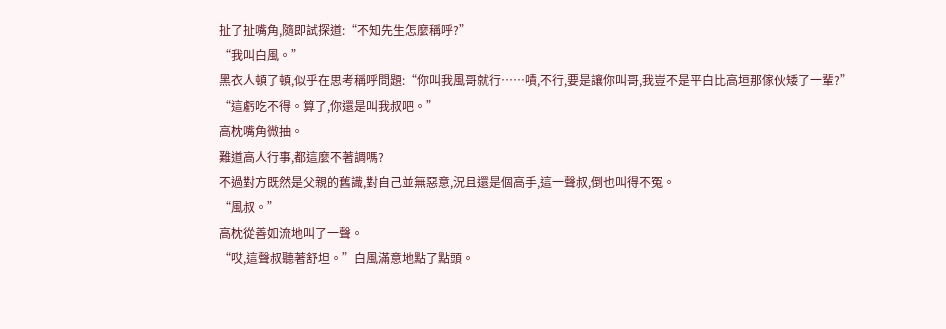扯了扯嘴角,隨即試探道:“不知先生怎麼稱呼?”
“我叫白風。”
黑衣人頓了頓,似乎在思考稱呼問題:“你叫我風哥就行……嘖,不行,要是讓你叫哥,我豈不是平白比高垣那傢伙矮了一輩?”
“這虧吃不得。算了,你還是叫我叔吧。”
高枕嘴角微抽。
難道高人行事,都這麼不著調嗎?
不過對方既然是父親的舊識,對自己並無惡意,況且還是個高手,這一聲叔,倒也叫得不冤。
“風叔。”
高枕從善如流地叫了一聲。
“哎,這聲叔聽著舒坦。”白風滿意地點了點頭。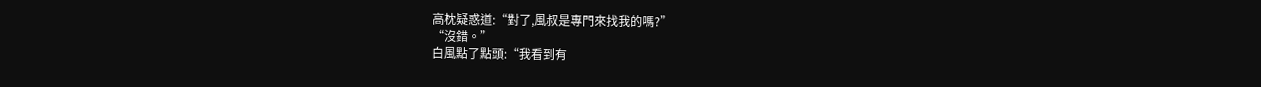高枕疑惑道:“對了,風叔是專門來找我的嗎?”
“沒錯。”
白風點了點頭:“我看到有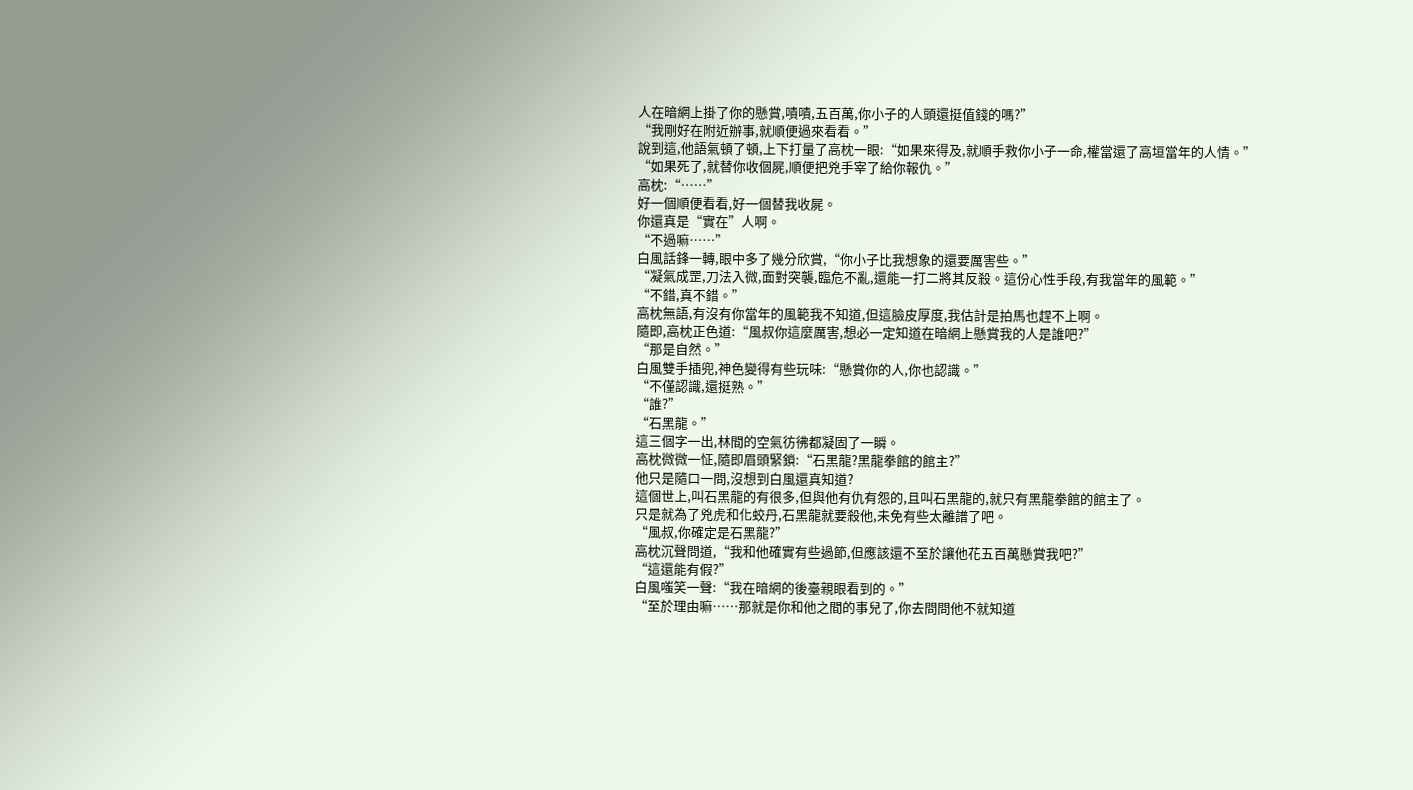人在暗網上掛了你的懸賞,嘖嘖,五百萬,你小子的人頭還挺值錢的嗎?”
“我剛好在附近辦事,就順便過來看看。”
說到這,他語氣頓了頓,上下打量了高枕一眼:“如果來得及,就順手救你小子一命,權當還了高垣當年的人情。”
“如果死了,就替你收個屍,順便把兇手宰了給你報仇。”
高枕:“……”
好一個順便看看,好一個替我收屍。
你還真是“實在”人啊。
“不過嘛……”
白風話鋒一轉,眼中多了幾分欣賞,“你小子比我想象的還要厲害些。”
“凝氣成罡,刀法入微,面對突襲,臨危不亂,還能一打二將其反殺。這份心性手段,有我當年的風範。”
“不錯,真不錯。”
高枕無語,有沒有你當年的風範我不知道,但這臉皮厚度,我估計是拍馬也趕不上啊。
隨即,高枕正色道:“風叔你這麼厲害,想必一定知道在暗網上懸賞我的人是誰吧?”
“那是自然。”
白風雙手插兜,神色變得有些玩味:“懸賞你的人,你也認識。”
“不僅認識,還挺熟。”
“誰?”
“石黑龍。”
這三個字一出,林間的空氣彷彿都凝固了一瞬。
高枕微微一怔,隨即眉頭緊鎖:“石黑龍?黑龍拳館的館主?”
他只是隨口一問,沒想到白風還真知道?
這個世上,叫石黑龍的有很多,但與他有仇有怨的,且叫石黑龍的,就只有黑龍拳館的館主了。
只是就為了兇虎和化蛟丹,石黑龍就要殺他,未免有些太離譜了吧。
“風叔,你確定是石黑龍?”
高枕沉聲問道,“我和他確實有些過節,但應該還不至於讓他花五百萬懸賞我吧?”
“這還能有假?”
白風嗤笑一聲:“我在暗網的後臺親眼看到的。”
“至於理由嘛……那就是你和他之間的事兒了,你去問問他不就知道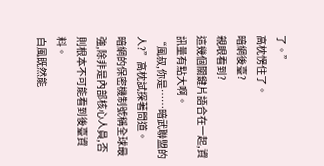了。”
高枕愣住了。
暗網後臺?
親眼看到?
這幾個關鍵片語合在一起,資訊量有點大啊。
“風叔,你是……暗武聯盟的人?”高枕試探著問道。
暗網的保密機制號稱全球最強,除非是內部核心人員,否則根本不可能看到後臺資料。
白風既然能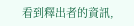看到釋出者的資訊,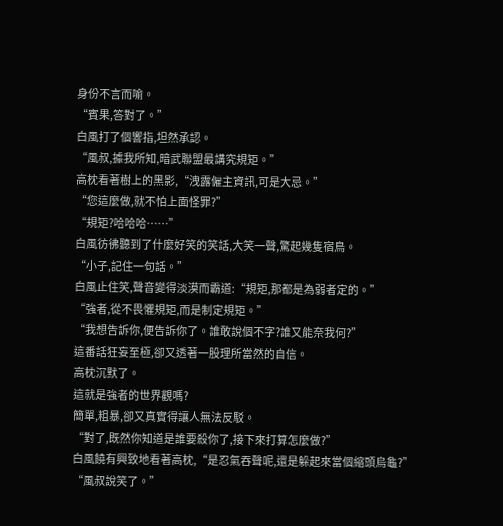身份不言而喻。
“賓果,答對了。”
白風打了個響指,坦然承認。
“風叔,據我所知,暗武聯盟最講究規矩。”
高枕看著樹上的黑影,“洩露僱主資訊,可是大忌。”
“您這麼做,就不怕上面怪罪?”
“規矩?哈哈哈……”
白風彷彿聽到了什麼好笑的笑話,大笑一聲,驚起幾隻宿鳥。
“小子,記住一句話。”
白風止住笑,聲音變得淡漠而霸道:“規矩,那都是為弱者定的。”
“強者,從不畏懼規矩,而是制定規矩。”
“我想告訴你,便告訴你了。誰敢說個不字?誰又能奈我何?”
這番話狂妄至極,卻又透著一股理所當然的自信。
高枕沉默了。
這就是強者的世界觀嗎?
簡單,粗暴,卻又真實得讓人無法反駁。
“對了,既然你知道是誰要殺你了,接下來打算怎麼做?”
白風饒有興致地看著高枕,“是忍氣吞聲呢,還是躲起來當個縮頭烏龜?”
“風叔說笑了。”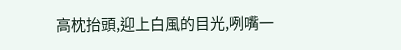高枕抬頭,迎上白風的目光,咧嘴一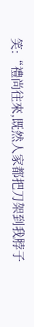笑:“禮尚往來,既然人家都把刀架到我脖子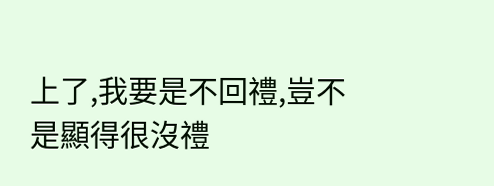上了,我要是不回禮,豈不是顯得很沒禮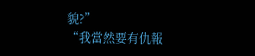貌?”
“我當然要有仇報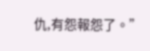仇,有怨報怨了。”